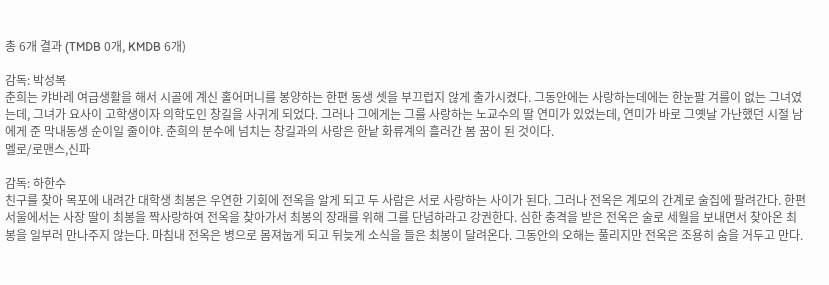총 6개 결과 (TMDB 0개, KMDB 6개)

감독: 박성복
춘희는 캬바레 여급생활을 해서 시골에 계신 홀어머니를 봉양하는 한편 동생 셋을 부끄럽지 않게 출가시켰다. 그동안에는 사랑하는데에는 한눈팔 겨를이 없는 그녀였는데, 그녀가 요사이 고학생이자 의학도인 창길을 사귀게 되었다. 그러나 그에게는 그를 사랑하는 노교수의 딸 연미가 있었는데, 연미가 바로 그옛날 가난했던 시절 남에게 준 막내동생 순이일 줄이야. 춘희의 분수에 넘치는 창길과의 사랑은 한낱 화류계의 흘러간 봄 꿈이 된 것이다.
멜로/로맨스,신파

감독: 하한수
친구를 찾아 목포에 내려간 대학생 최봉은 우연한 기회에 전옥을 알게 되고 두 사람은 서로 사랑하는 사이가 된다. 그러나 전옥은 계모의 간계로 술집에 팔려간다. 한편 서울에서는 사장 딸이 최봉을 짝사랑하여 전옥을 찾아가서 최봉의 장래를 위해 그를 단념하라고 강권한다. 심한 충격을 받은 전옥은 술로 세월을 보내면서 찾아온 최봉을 일부러 만나주지 않는다. 마침내 전옥은 병으로 몸져눕게 되고 뒤늦게 소식을 들은 최봉이 달려온다. 그동안의 오해는 풀리지만 전옥은 조용히 숨을 거두고 만다.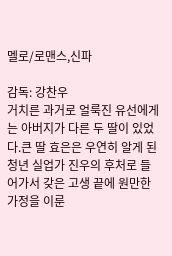멜로/로맨스,신파

감독: 강찬우
거치른 과거로 얼룩진 유선에게는 아버지가 다른 두 딸이 있었다.큰 딸 효은은 우연히 알게 된 청년 실업가 진우의 후처로 들어가서 갖은 고생 끝에 원만한 가정을 이룬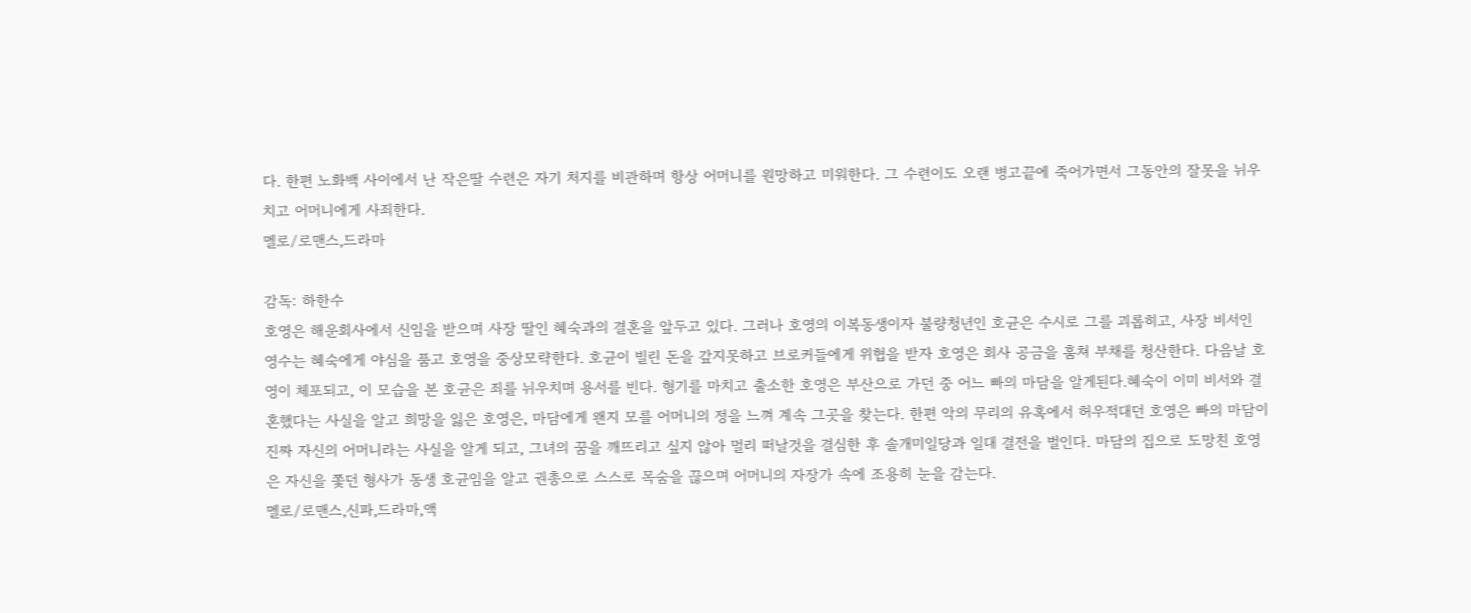다. 한편 노화백 사이에서 난 작은딸 수련은 자기 처지를 비관하며 항상 어머니를 원망하고 미워한다. 그 수련이도 오랜 병고끝에 죽어가면서 그동안의 잘못을 뉘우치고 어머니에게 사죄한다.
멜로/로맨스,드라마

감독: 하한수
호영은 해운회사에서 신임을 받으며 사장 딸인 혜숙과의 결혼을 앞두고 있다. 그러나 호영의 이복동생이자 불량청년인 호균은 수시로 그를 괴롭히고, 사장 비서인 영수는 혜숙에게 야심을 품고 호영을 중상모략한다. 호균이 빌린 돈을 갚지못하고 브로커들에게 위협을 받자 호영은 회사 공금을 훔쳐 부채를 청산한다. 다음날 호영이 체포되고, 이 모습을 본 호균은 죄를 뉘우치며 용서를 빈다. 형기를 마치고 출소한 호영은 부산으로 가던 중 어느 빠의 마담을 알게된다.혜숙이 이미 비서와 결혼했다는 사실을 알고 희망을 잃은 호영은, 마담에게 왠지 모를 어머니의 정을 느껴 계속 그곳을 찾는다. 한편 악의 무리의 유혹에서 허우적대던 호영은 빠의 마담이 진짜 자신의 어머니라는 사실을 알게 되고, 그녀의 꿈을 깨뜨리고 싶지 않아 멀리 떠날것을 결심한 후 솔개미일당과 일대 결전을 벌인다. 마담의 집으로 도망친 호영은 자신을 쫓던 형사가 동생 호균임을 알고 권총으로 스스로 목숨을 끊으며 어머니의 자장가 속에 조용히 눈을 감는다.
멜로/로맨스,신파,드라마,액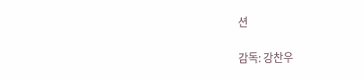션

감독: 강찬우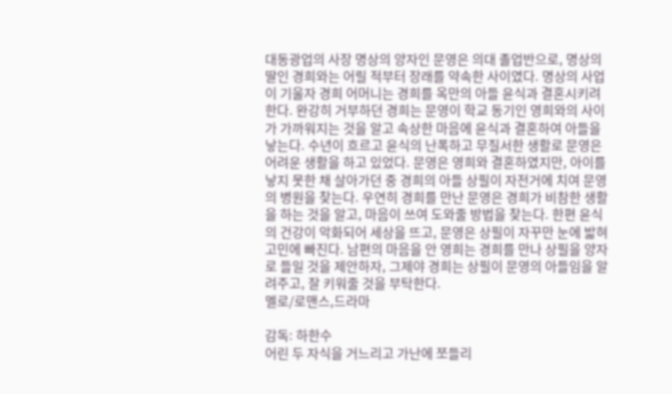대동광업의 사장 명상의 양자인 문영은 의대 졸업반으로, 명상의 딸인 경희와는 어릴 적부터 장래를 약속한 사이였다. 명상의 사업이 기울자 경희 어머니는 경희를 옥만의 아들 윤식과 결혼시키려 한다. 완강히 거부하던 경희는 문영이 학교 동기인 영희와의 사이가 가까워지는 것을 알고 속상한 마음에 윤식과 결혼하여 아들을 낳는다. 수년이 흐르고 윤식의 난폭하고 무질서한 생활로 문영은 어려운 생활을 하고 있었다. 문영은 영희와 결혼하였지만, 아이를 낳지 못한 채 살아가던 중 경희의 아들 상필이 자전거에 치여 문영의 병원을 찾는다. 우연히 경희를 만난 문영은 경희가 비참한 생활을 하는 것을 알고, 마음이 쓰여 도와줄 방법을 찾는다. 한편 윤식의 건강이 악화되어 세상을 뜨고, 문영은 상필이 자꾸만 눈에 밟혀 고민에 빠진다. 남편의 마음을 안 영희는 경희를 만나 상필을 양자로 들일 것을 제안하자, 그제야 경희는 상필이 문영의 아들임을 알려주고, 잘 키워줄 것을 부탁한다.
멜로/로맨스,드라마

감독: 하한수
어린 두 자식을 거느리고 가난에 쪼들리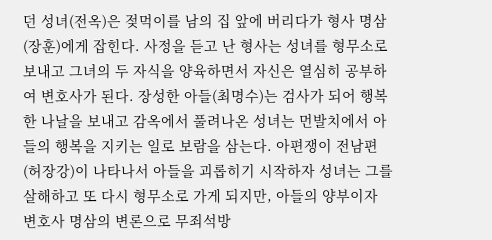던 성녀(전옥)은 젖먹이를 남의 집 앞에 버리다가 형사 명삼(장훈)에게 잡힌다. 사정을 듣고 난 형사는 성녀를 형무소로 보내고 그녀의 두 자식을 양육하면서 자신은 열심히 공부하여 변호사가 된다. 장성한 아들(최명수)는 검사가 되어 행복한 나날을 보내고 감옥에서 풀려나온 성녀는 먼발치에서 아들의 행복을 지키는 일로 보람을 삼는다. 아편쟁이 전남편(허장강)이 나타나서 아들을 괴롭히기 시작하자 성녀는 그를 살해하고 또 다시 형무소로 가게 되지만, 아들의 양부이자 변호사 명삼의 변론으로 무죄석방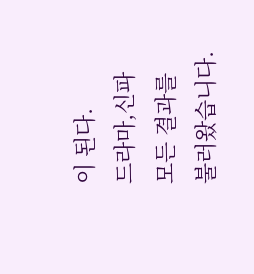이 된다.
드라마,신파
모든 결과를 불러왔습니다.